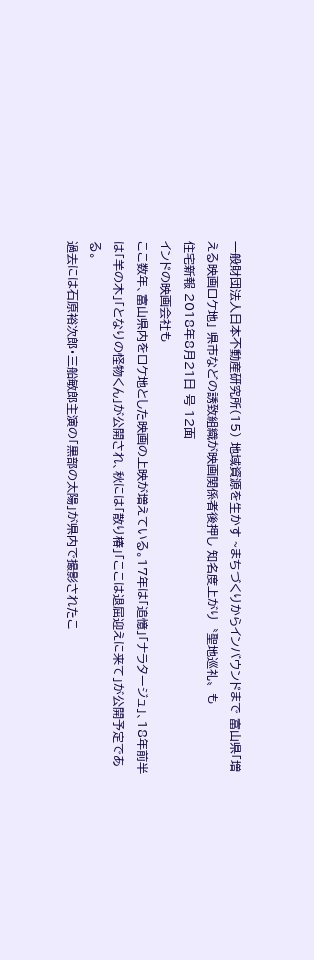一般財団法人日本不動産研究所(15) 地域資源を生かす ~まちづくりからインバウンドまで 富山県「増える映画ロケ地」 県市などの誘致組織が映画関係者後押し 知名度上がり〝聖地巡礼〟も
住宅新報 2018年8月21日 号 12面
インドの映画会社も
ここ数年、富山県内をロケ地とした映画の上映が増えている。17年は「追憶」「ナラタージュ」、18年前半は「羊の木」「となりの怪物くん」が公開され、秋には「散り椿」「ここは退屈迎えに来て」が公開予定である。
過去には石原裕次郎・三船敏郎主演の「黒部の太陽」が県内で撮影されたこ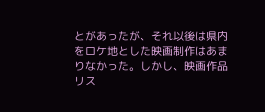とがあったが、それ以後は県内をロケ地とした映画制作はあまりなかった。しかし、映画作品リス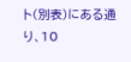ト(別表)にある通り、10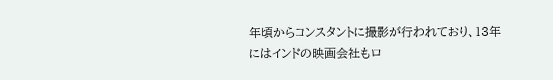年頃からコンスタントに撮影が行われており、13年にはインドの映画会社もロ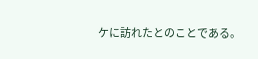ケに訪れたとのことである。